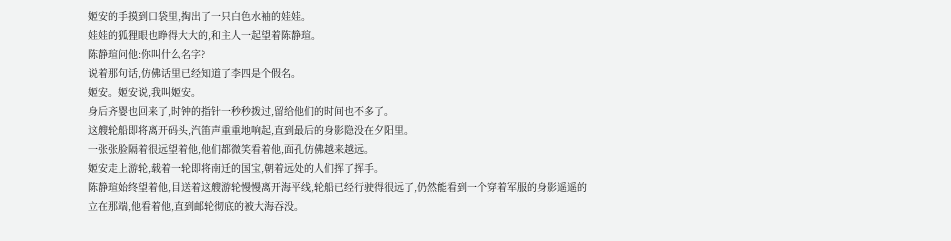姬安的手摸到口袋里,掏出了一只白色水袖的娃娃。
娃娃的狐狸眼也睁得大大的,和主人一起望着陈静瑄。
陈静瑄问他:你叫什么名字?
说着那句话,仿佛话里已经知道了李四是个假名。
姬安。姬安说,我叫姬安。
身后齐婴也回来了,时钟的指针一秒秒拨过,留给他们的时间也不多了。
这艘轮船即将离开码头,汽笛声重重地响起,直到最后的身影隐没在夕阳里。
一张张脸隔着很远望着他,他们都微笑看着他,面孔仿佛越来越远。
姬安走上游轮,载着一轮即将南迁的国宝,朝着远处的人们挥了挥手。
陈静瑄始终望着他,目送着这艘游轮慢慢离开海平线,轮船已经行驶得很远了,仍然能看到一个穿着军服的身影遥遥的立在那端,他看着他,直到邮轮彻底的被大海吞没。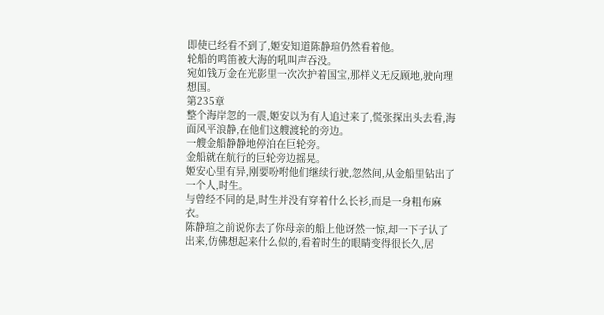即使已经看不到了,姬安知道陈静瑄仍然看着他。
轮船的鸣笛被大海的吼叫声吞没。
宛如钱万金在光影里一次次护着国宝,那样义无反顾地,驶向理想国。
第235章
整个海岸忽的一震,姬安以为有人追过来了,慌张探出头去看,海面风平浪静,在他们这艘渡轮的旁边。
一艘金船静静地停泊在巨轮旁。
金船就在航行的巨轮旁边摇晃。
姬安心里有异,刚要吩咐他们继续行驶,忽然间,从金船里钻出了一个人,时生。
与曾经不同的是,时生并没有穿着什么长衫,而是一身粗布麻衣。
陈静瑄之前说你去了你母亲的船上他讶然一惊,却一下子认了出来,仿佛想起来什么似的,看着时生的眼睛变得很长久,居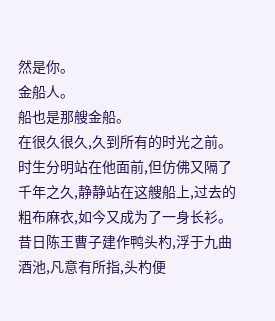然是你。
金船人。
船也是那艘金船。
在很久很久,久到所有的时光之前。
时生分明站在他面前,但仿佛又隔了千年之久,静静站在这艘船上,过去的粗布麻衣,如今又成为了一身长衫。
昔日陈王曹子建作鸭头杓,浮于九曲酒池,凡意有所指,头杓便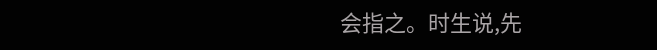会指之。时生说,先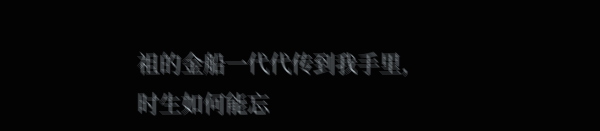祖的金船一代代传到我手里,时生如何能忘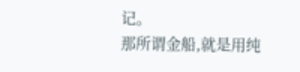记。
那所谓金船,就是用纯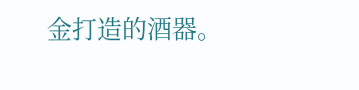金打造的酒器。